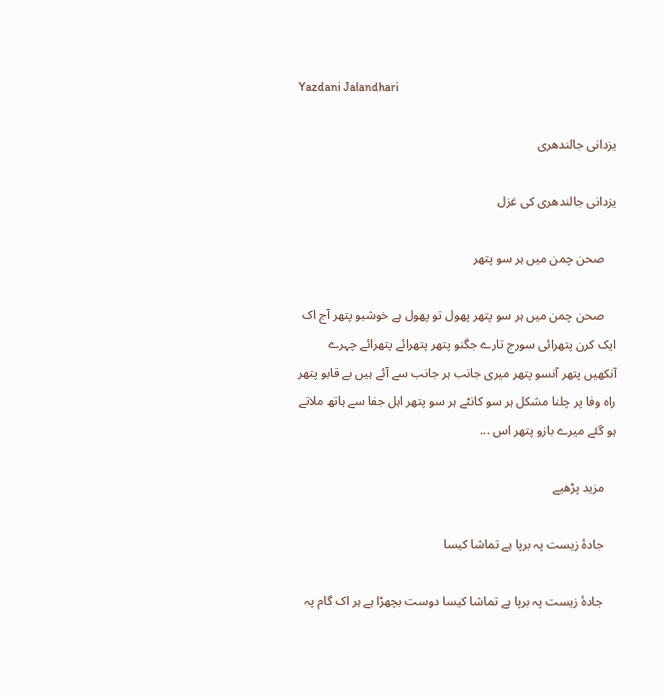Yazdani Jalandhari

یزدانی جالندھری

یزدانی جالندھری کی غزل

    صحن‌ چمن میں ہر سو پتھر

    صحن‌ چمن میں ہر سو پتھر پھول تو پھول ہے خوشبو پتھر آج اک ایک کرن پتھرائی سورج تارے جگنو پتھر پتھرائے پتھرائے چہرے آنکھیں پتھر آنسو پتھر میری جانب ہر جانب سے آئے ہیں بے قابو پتھر راہ وفا پر چلنا مشکل ہر سو کانٹے ہر سو پتھر اہل جفا سے ہاتھ ملاتے ہو گئے میرے بازو پتھر اس ...

    مزید پڑھیے

    جادۂ زیست پہ برپا ہے تماشا کیسا

    جادۂ زیست پہ برپا ہے تماشا کیسا دوست بچھڑا ہے ہر اک گام پہ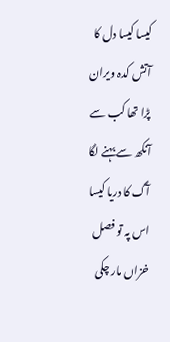کیسا کیسا دل کا آتش کدہ ویران پڑا تھا کب سے آنکھ سے بہنے لگا آگ کا دریا کیسا اس پہ تو فصل خزاں مار چکی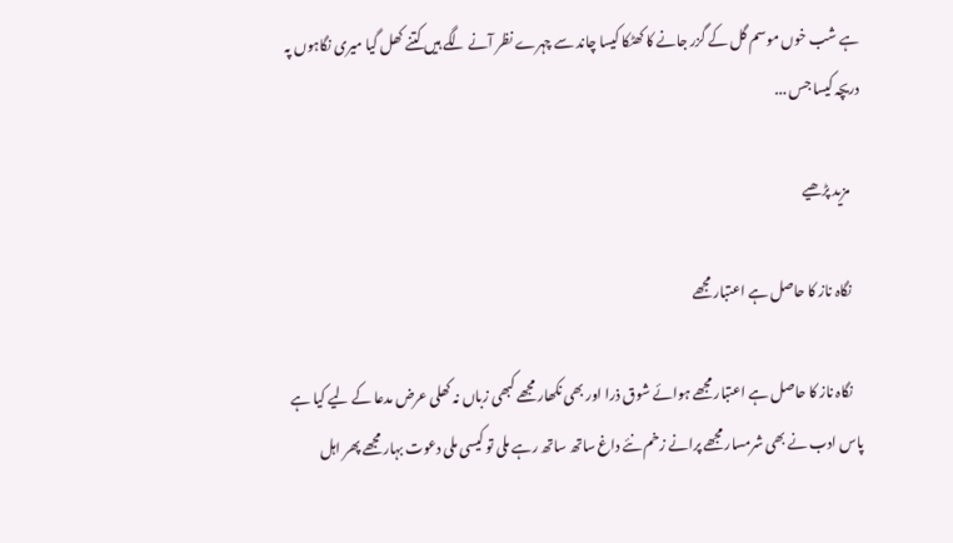ہے شب خوں موسم گل کے گزر جانے کا کھٹکا کیسا چاند سے چہرے نظر آنے لگے ہیں کتنے کھل گیا میری نگاہوں پہ دریچہ کیسا جس ...

    مزید پڑھیے

    نگاہ ناز کا حاصل ہے اعتبار مجھے

    نگاہ ناز کا حاصل ہے اعتبار مجھے ہوائے شوق ذرا اور بھی نکھار مجھے کبھی زباں نہ کھلی عرض مدعا کے لیے کیا ہے پاس ادب نے بھی شرمسار مجھے پرانے زخم نئے داغ ساتھ ساتھ رہے ملی تو کیسی ملی دعوت بہار مجھے پھر اہل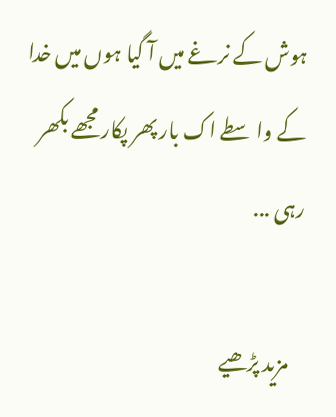ہوش کے نرغے میں آ گیا ہوں میں خدا کے واسطے اک بار پھر پکار مجھے بکھر رہی ...

    مزید پڑھیے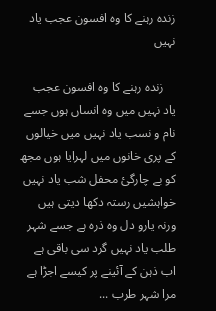زندہ رہنے کا وہ افسون عجب یاد نہیں

    زندہ رہنے کا وہ افسون عجب یاد نہیں میں وہ انساں ہوں جسے نام و نسب یاد نہیں میں خیالوں کے پری خانوں میں لہرایا ہوں مجھ کو بے چارگیٔ محفل شب یاد نہیں خواہشیں رستہ دکھا دیتی ہیں ورنہ یارو دل وہ ذرہ ہے جسے شہر طلب یاد نہیں گرد سی باقی ہے اب ذہن کے آئینے پر کیسے اجڑا ہے مرا شہر طرب ...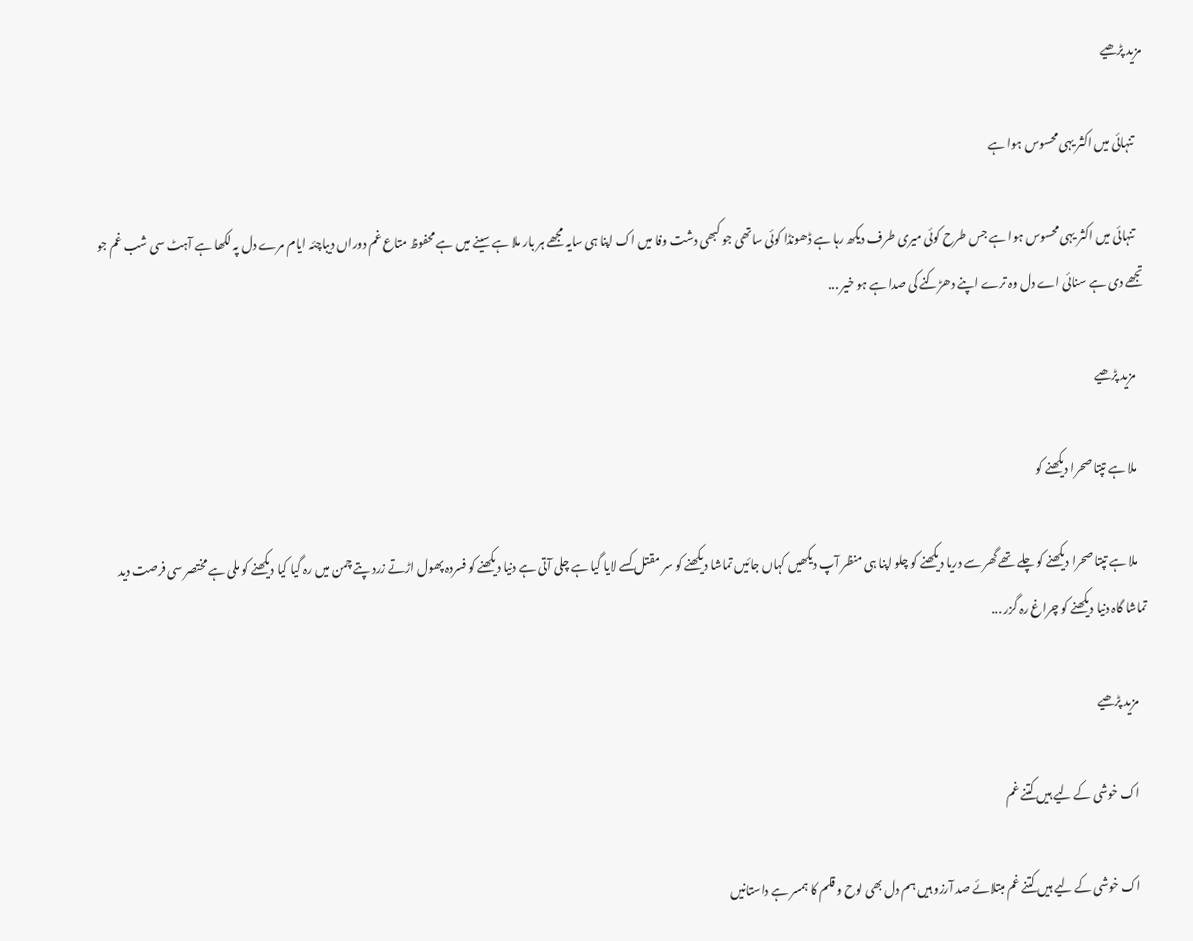مزید پڑھیے

    تنہائی میں اکثر یہی محسوس ہوا ہے

    تنہائی میں اکثر یہی محسوس ہوا ہے جس طرح کوئی میری طرف دیکھ رہا ہے ڈھونڈا کوئی ساتھی جو کبھی دشت وفا میں اک اپنا ہی سایہ مجھے ہر بار ملا ہے سینے میں ہے محفوظ متاع غم دوراں دیباچئہ ایام مرے دل پہ لکھا ہے آہٹ سی شب غم جو تجھے دی ہے سنائی اے دل وہ ترے اپنے دھڑکنے کی صدا ہے ہو خیر ...

    مزید پڑھیے

    ملا ہے تپتا صحرا دیکھنے کو

    ملا ہے تپتا صحرا دیکھنے کو چلے تھے گھر سے دریا دیکھنے کو چلو اپنا ہی منظر آپ دیکھیں کہاں جائیں تماشا دیکھنے کو سر مقتل کسے لایا گیا ہے چلی آتی ہے دنیا دیکھنے کو فسردہ پھول اڑتے زرد پتے چمن میں رہ گیا کیا دیکھنے کو ملی ہے مختصر سی فرصت دید تماشا گاہ دنیا دیکھنے کو چراغ رہ گزر ...

    مزید پڑھیے

    اک خوشی کے لیے ہیں کتنے غم

    اک خوشی کے لیے ہیں کتنے غم مبتلائے صد آرزو ہیں ہم دل بھی لوح و قلم کا ہمسر ہے داستانیں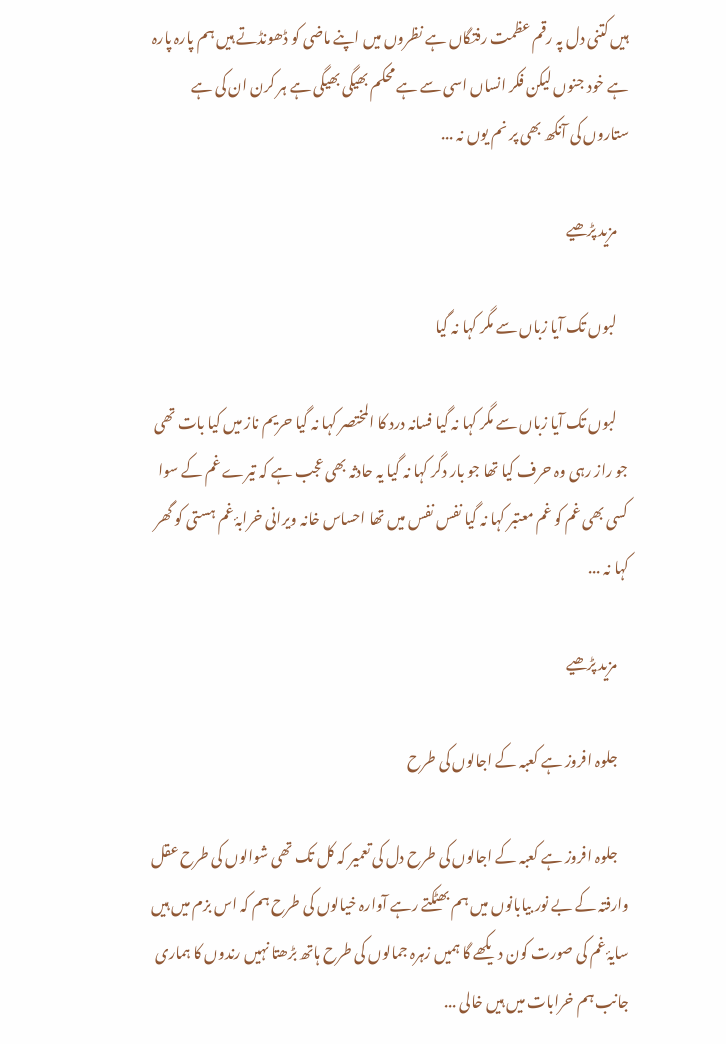ہیں کتنی دل پہ رقم عظمت رفتگاں ہے نظروں میں اپنے ماضی کو ڈھونڈتے ہیں ہم پارہ پارہ ہے خود جنوں لیکن فکر انساں اسی سے ہے محکم بھیگی بھیگی ہے ہر کرن ان کی ہے ستاروں کی آنکھ بھی پر نم یوں نہ ...

    مزید پڑھیے

    لبوں تک آیا زباں سے مگر کہا نہ گیا

    لبوں تک آیا زباں سے مگر کہا نہ گیا فسانہ درد کا المختصر کہا نہ گیا حریم ناز میں کیا بات تھی جو راز رہی وہ حرف کیا تھا جو بار دگر کہا نہ گیا یہ حادثہ بھی عجب ہے کہ تیرے غم کے سوا کسی بھی غم کو غم معتبر کہا نہ گیا نفس نفس میں تھا احساس خانہ ویرانی خرابۂ غم ہستی کو گھر کہا نہ ...

    مزید پڑھیے

    جلوہ افروز ہے کعبہ کے اجالوں کی طرح

    جلوہ افروز ہے کعبہ کے اجالوں کی طرح دل کی تعمیر کہ کل تک تھی شوالوں کی طرح عقل وارفتہ کے بے نور بیابانوں میں ہم بھٹکتے رہے آوارہ خیالوں کی طرح ہم کہ اس بزم میں ہیں سایۂ غم کی صورت کون دیکھے گا ہمیں زہرہ جمالوں کی طرح ہاتھ بڑھتا نہیں رندوں کا ہماری جانب ہم خرابات میں ہیں خالی ...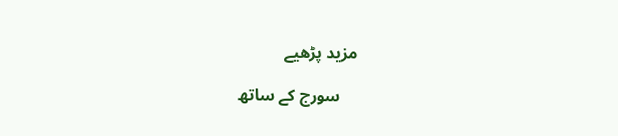مزید پڑھیے

    سورج کے ساتھ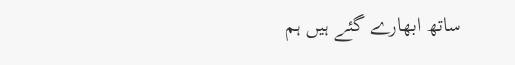ساتھ ابھارے گئے ہیں ہم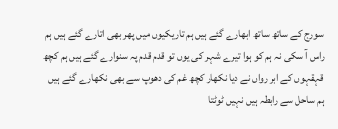سورج کے ساتھ ساتھ ابھارے گئے ہیں ہم تاریکیوں میں پھر بھی اتارے گئے ہیں ہم راس آ سکی نہ ہم کو ہوا تیرے شہر کی یوں تو قدم قدم پہ سنوارے گئے ہیں ہم کچھ قہقہوں کے ابر رواں نے دیا نکھار کچھ غم کی دھوپ سے بھی نکھارے گئے ہیں ہم ساحل سے رابطہ ہیں نہیں ٹوٹتا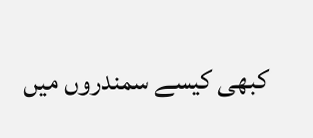کبھی کیسے سمندروں میں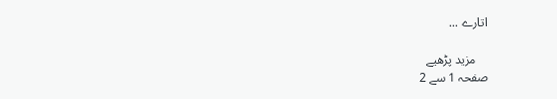اتارے ...

    مزید پڑھیے
صفحہ 1 سے 2